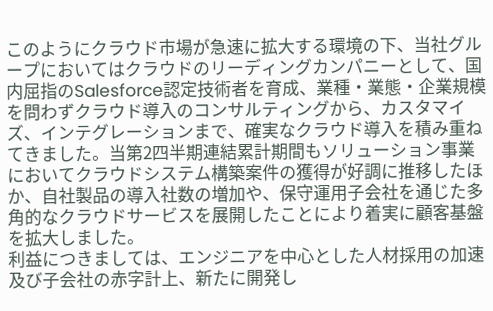このようにクラウド市場が急速に拡大する環境の下、当社グループにおいてはクラウドのリーディングカンパニーとして、国内屈指のSalesforce認定技術者を育成、業種・業態・企業規模を問わずクラウド導入のコンサルティングから、カスタマイズ、インテグレーションまで、確実なクラウド導入を積み重ねてきました。当第2四半期連結累計期間もソリューション事業においてクラウドシステム構築案件の獲得が好調に推移したほか、自社製品の導入社数の増加や、保守運用子会社を通じた多角的なクラウドサービスを展開したことにより着実に顧客基盤を拡大しました。
利益につきましては、エンジニアを中心とした人材採用の加速及び子会社の赤字計上、新たに開発し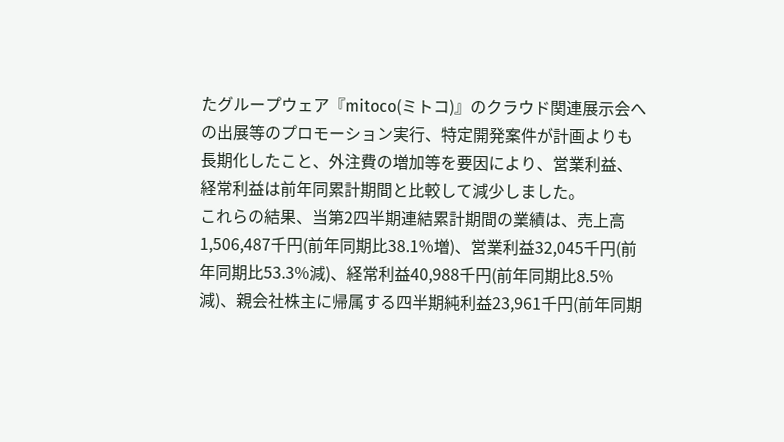たグループウェア『mitoco(ミトコ)』のクラウド関連展示会への出展等のプロモーション実行、特定開発案件が計画よりも長期化したこと、外注費の増加等を要因により、営業利益、経常利益は前年同累計期間と比較して減少しました。
これらの結果、当第2四半期連結累計期間の業績は、売上高1,506,487千円(前年同期比38.1%増)、営業利益32,045千円(前年同期比53.3%減)、経常利益40,988千円(前年同期比8.5%減)、親会社株主に帰属する四半期純利益23,961千円(前年同期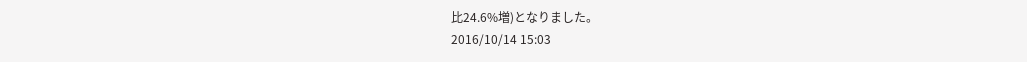比24.6%増)となりました。
2016/10/14 15:03